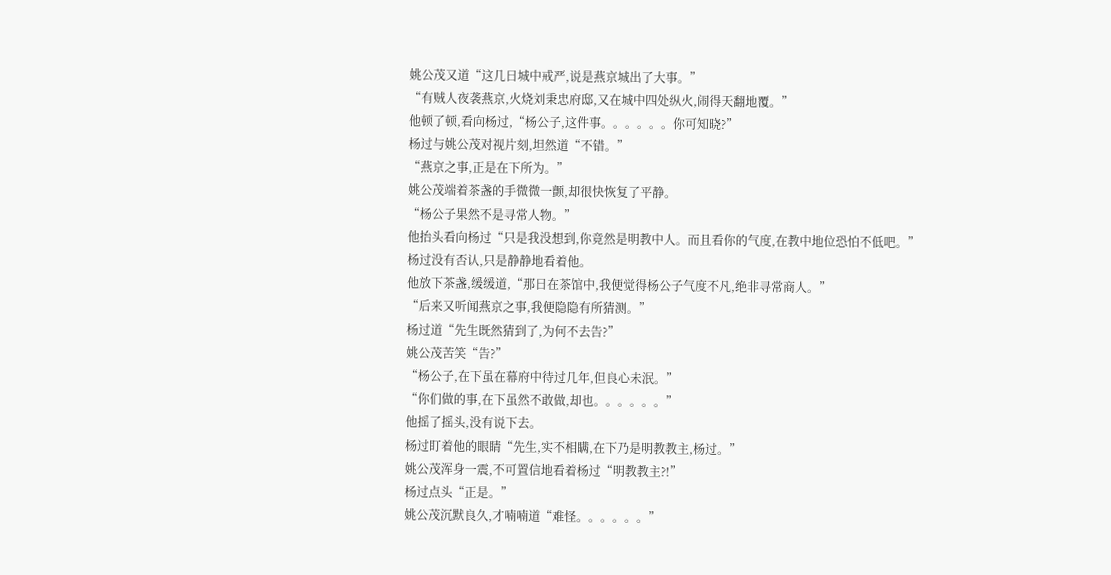姚公茂又道“这几日城中戒严,说是燕京城出了大事。”
“有贼人夜袭燕京,火烧刘秉忠府邸,又在城中四处纵火,闹得天翻地覆。”
他顿了顿,看向杨过,“杨公子,这件事。。。。。。你可知晓?”
杨过与姚公茂对视片刻,坦然道“不错。”
“燕京之事,正是在下所为。”
姚公茂端着茶盏的手微微一颤,却很快恢复了平静。
“杨公子果然不是寻常人物。”
他抬头看向杨过“只是我没想到,你竟然是明教中人。而且看你的气度,在教中地位恐怕不低吧。”
杨过没有否认,只是静静地看着他。
他放下茶盏,缓缓道,“那日在茶馆中,我便觉得杨公子气度不凡,绝非寻常商人。”
“后来又听闻燕京之事,我便隐隐有所猜测。”
杨过道“先生既然猜到了,为何不去告?”
姚公茂苦笑“告?”
“杨公子,在下虽在幕府中待过几年,但良心未泯。”
“你们做的事,在下虽然不敢做,却也。。。。。。”
他摇了摇头,没有说下去。
杨过盯着他的眼睛“先生,实不相瞒,在下乃是明教教主,杨过。”
姚公茂浑身一震,不可置信地看着杨过“明教教主?!”
杨过点头“正是。”
姚公茂沉默良久,才喃喃道“难怪。。。。。。”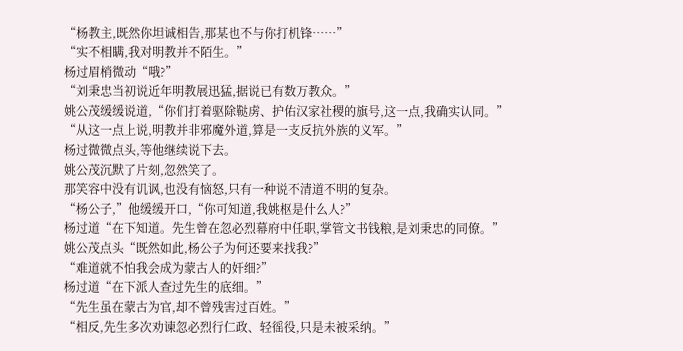“杨教主,既然你坦诚相告,那某也不与你打机锋……”
“实不相瞒,我对明教并不陌生。”
杨过眉梢微动“哦?”
“刘秉忠当初说近年明教展迅猛,据说已有数万教众。”
姚公茂缓缓说道,“你们打着驱除鞑虏、护佑汉家社稷的旗号,这一点,我确实认同。”
“从这一点上说,明教并非邪魔外道,算是一支反抗外族的义军。”
杨过微微点头,等他继续说下去。
姚公茂沉默了片刻,忽然笑了。
那笑容中没有讥讽,也没有恼怒,只有一种说不清道不明的复杂。
“杨公子,”他缓缓开口,“你可知道,我姚枢是什么人?”
杨过道“在下知道。先生曾在忽必烈幕府中任职,掌管文书钱粮,是刘秉忠的同僚。”
姚公茂点头“既然如此,杨公子为何还要来找我?”
“难道就不怕我会成为蒙古人的奸细?”
杨过道“在下派人查过先生的底细。”
“先生虽在蒙古为官,却不曾残害过百姓。”
“相反,先生多次劝谏忽必烈行仁政、轻徭役,只是未被采纳。”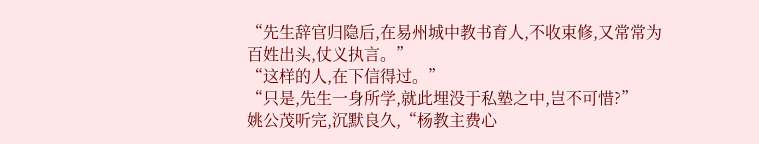“先生辞官归隐后,在易州城中教书育人,不收束修,又常常为百姓出头,仗义执言。”
“这样的人,在下信得过。”
“只是,先生一身所学,就此埋没于私塾之中,岂不可惜?”
姚公茂听完,沉默良久,“杨教主费心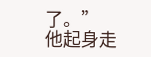了。”
他起身走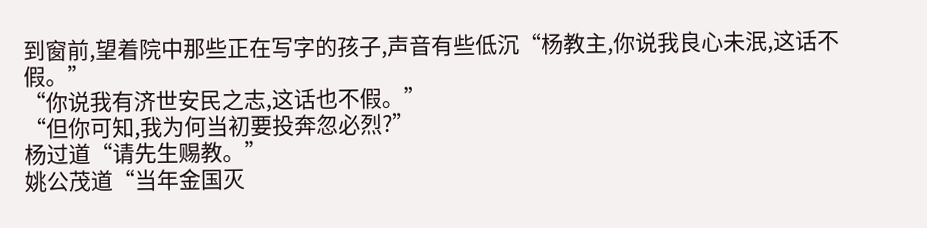到窗前,望着院中那些正在写字的孩子,声音有些低沉“杨教主,你说我良心未泯,这话不假。”
“你说我有济世安民之志,这话也不假。”
“但你可知,我为何当初要投奔忽必烈?”
杨过道“请先生赐教。”
姚公茂道“当年金国灭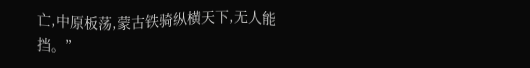亡,中原板荡,蒙古铁骑纵横天下,无人能挡。”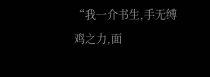“我一介书生,手无缚鸡之力,面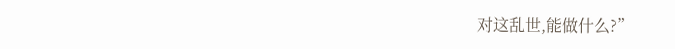对这乱世,能做什么?”